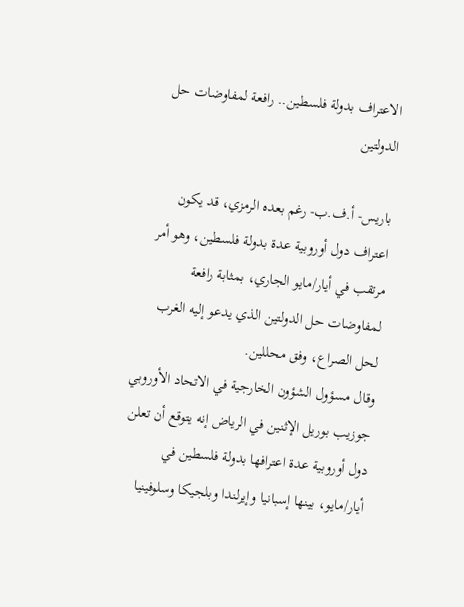الاعتراف بدولة فلسطين.. رافعة لمفاوضات حل الدولتين

باريس- أ.ف.ب- رغم بعده الرمزي، قد يكون اعتراف دول أوروبية عدة بدولة فلسطين، وهو أمر مرتقب في أيار/مايو الجاري، بمثابة رافعة لمفاوضات حل الدولتين الذي يدعو إليه الغرب لحل الصراع، وفق محللين.
وقال مسؤول الشؤون الخارجية في الاتحاد الأوروبي جوزيب بوريل الإثنين في الرياض إنه يتوقع أن تعلن دول أوروبية عدة اعترافها بدولة فلسطين في أيار/مايو، بينها إسبانيا وإيرلندا وبلجيكا وسلوفينيا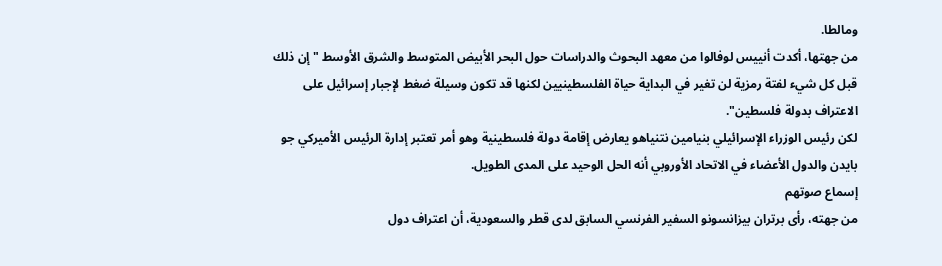ومالطا.
من جهتها، أكدت أنييس لوفالوا من معهد البحوث والدراسات حول البحر الأبيض المتوسط والشرق الأوسط "إن ذلك قبل كل شيء لفتة رمزية لن تغير في البداية حياة الفلسطينيين لكنها قد تكون وسيلة ضغط لإجبار إسرائيل على الاعتراف بدولة فلسطين".
لكن رئيس الوزراء الإسرائيلي بنيامين نتنياهو يعارض إقامة دولة فلسطينية وهو أمر تعتبر إدارة الرئيس الأميركي جو بايدن والدول الأعضاء في الاتحاد الأوروبي أنه الحل الوحيد على المدى الطويل.
إسماع صوتهم
من جهته، رأى برتران بيزانسونو السفير الفرنسي السابق لدى قطر والسعودية، أن اعتراف دول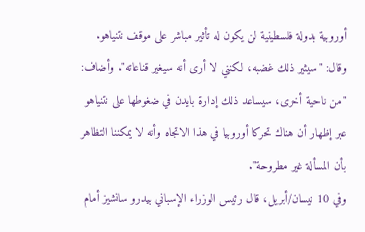أوروبية بدولة فلسطينية لن يكون له تأثير مباشر على موقف نتنياهو.
وقال: "سيثير ذلك غضبه، لكنني لا أرى أنه سيغير قناعاته". وأضاف: "من ناحية أخرى، سيساعد ذلك إدارة بايدن في ضغوطها على نتنياهو عبر إظهار أن هناك تحركا أوروبيا في هذا الاتجاه وأنه لا يمكننا التظاهر بأن المسألة غير مطروحة".
وفي 10 نيسان/أبريل، قال رئيس الوزراء الإسباني بيدرو سانشيز أمام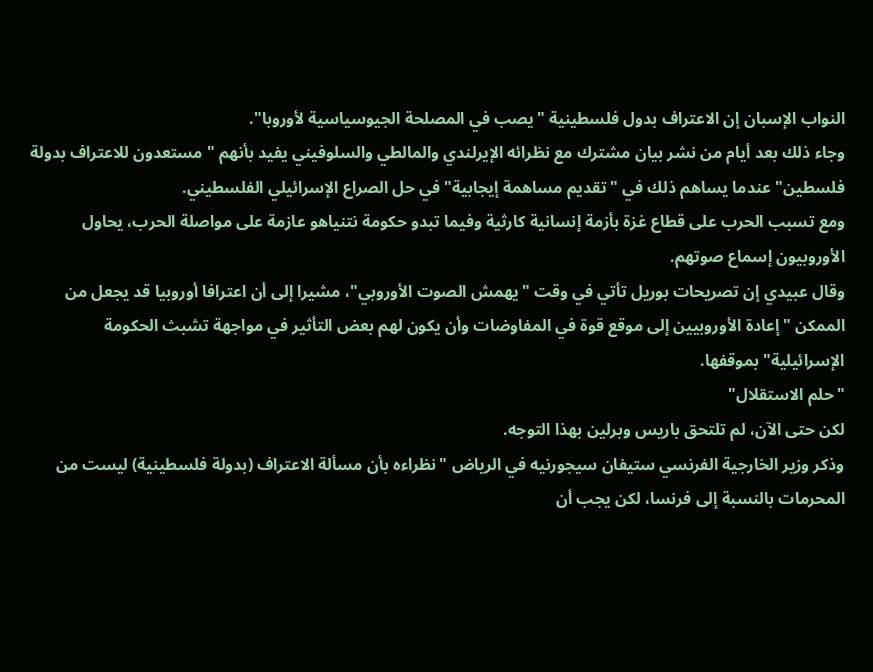النواب الإسبان إن الاعتراف بدول فلسطينية "يصب في المصلحة الجيوسياسية لأوروبا".
وجاء ذلك بعد أيام من نشر بيان مشترك مع نظرائه الإيرلندي والمالطي والسلوفيني يفيد بأنهم "مستعدون للاعتراف بدولة فلسطين" عندما يساهم ذلك في "تقديم مساهمة إيجابية" في حل الصراع الإسرائيلي الفلسطيني.
ومع تسبب الحرب على قطاع غزة بأزمة إنسانية كارثية وفيما تبدو حكومة نتنياهو عازمة على مواصلة الحرب، يحاول الأوروبيون إسماع صوتهم.
وقال عبيدي إن تصريحات بوريل تأتي في وقت "يهمش الصوت الأوروبي"، مشيرا إلى أن اعترافا أوروبيا قد يجعل من الممكن "إعادة الأوروبيين إلى موقع قوة في المفاوضات وأن يكون لهم بعض التأثير في مواجهة تشبث الحكومة الإسرائيلية" بموقفها.
"حلم الاستقلال"
لكن حتى الآن، لم تلتحق باريس وبرلين بهذا التوجه.
وذكر وزير الخارجية الفرنسي ستيفان سيجورنيه في الرياض "نظراءه بأن مسألة الاعتراف (بدولة فلسطينية) ليست من المحرمات بالنسبة إلى فرنسا، لكن يجب أن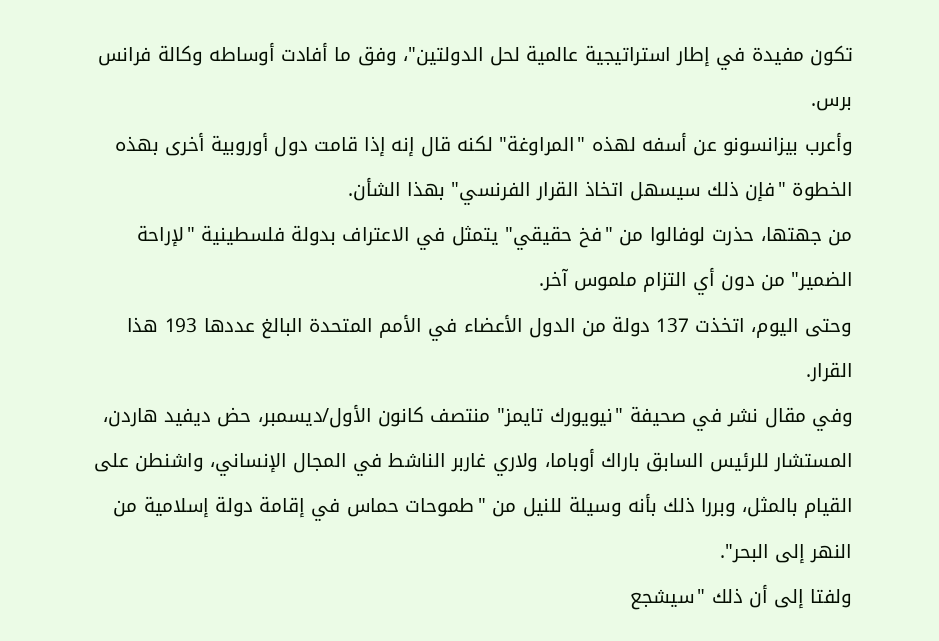تكون مفيدة في إطار استراتيجية عالمية لحل الدولتين"، وفق ما أفادت أوساطه وكالة فرانس برس.
وأعرب بيزانسونو عن أسفه لهذه "المراوغة" لكنه قال إنه إذا قامت دول أوروبية أخرى بهذه الخطوة "فإن ذلك سيسهل اتخاذ القرار الفرنسي" بهذا الشأن.
من جهتها، حذرت لوفالوا من "فخ حقيقي" يتمثل في الاعتراف بدولة فلسطينية "لإراحة الضمير" من دون أي التزام ملموس آخر.
وحتى اليوم، اتخذت 137 دولة من الدول الأعضاء في الأمم المتحدة البالغ عددها 193 هذا القرار.
وفي مقال نشر في صحيفة "نيويورك تايمز" منتصف كانون الأول/ديسمبر، حض ديفيد هاردن، المستشار للرئيس السابق باراك أوباما، ولاري غاربر الناشط في المجال الإنساني، واشنطن على القيام بالمثل، وبررا ذلك بأنه وسيلة للنيل من "طموحات حماس في إقامة دولة إسلامية من النهر إلى البحر".
ولفتا إلى أن ذلك "سيشجع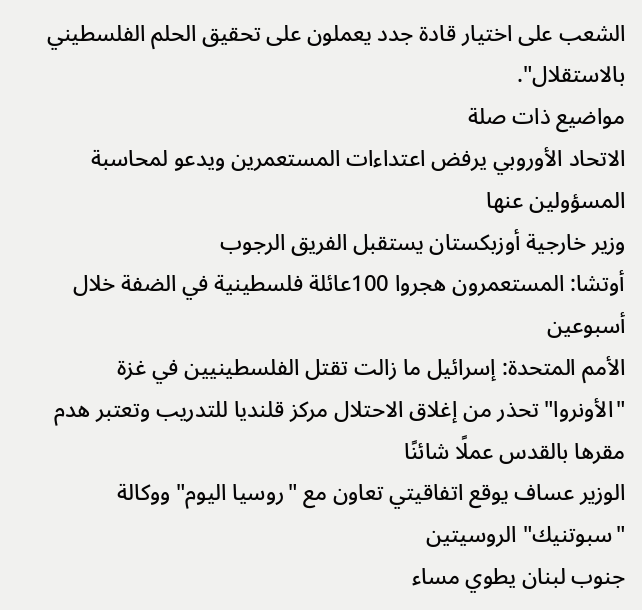الشعب على اختيار قادة جدد يعملون على تحقيق الحلم الفلسطيني بالاستقلال".
مواضيع ذات صلة
الاتحاد الأوروبي يرفض اعتداءات المستعمرين ويدعو لمحاسبة المسؤولين عنها
وزير خارجية أوزبكستان يستقبل الفريق الرجوب
أوتشا: المستعمرون هجروا 100عائلة فلسطينية في الضفة خلال أسبوعين
الأمم المتحدة: إسرائيل ما زالت تقتل الفلسطينيين في غزة
"الأونروا" تحذر من إغلاق الاحتلال مركز قلنديا للتدريب وتعتبر هدم مقرها بالقدس عملًا شائنًا
الوزير عساف يوقع اتفاقيتي تعاون مع "روسيا اليوم" ووكالة "سبوتنيك" الروسيتين
جنوب لبنان يطوي مساء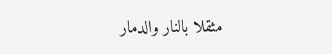مثقلا بالنار والدمار